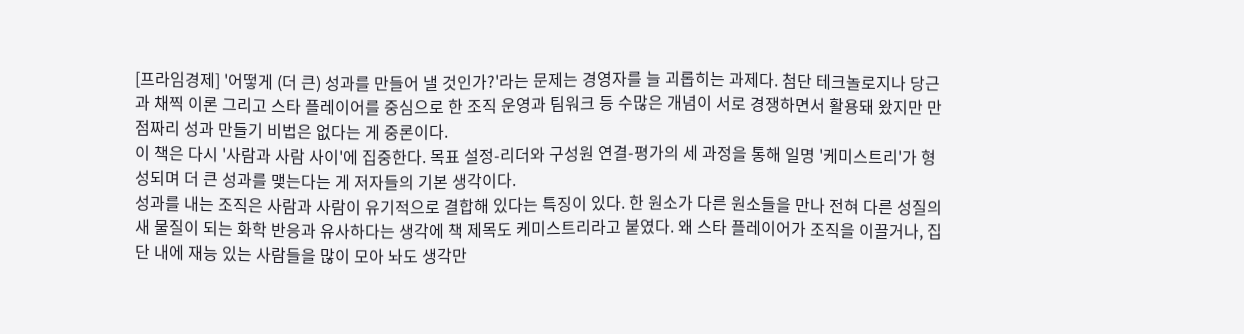[프라임경제] '어떻게 (더 큰) 성과를 만들어 낼 것인가?'라는 문제는 경영자를 늘 괴롭히는 과제다. 첨단 테크놀로지나 당근과 채찍 이론 그리고 스타 플레이어를 중심으로 한 조직 운영과 팀워크 등 수많은 개념이 서로 경쟁하면서 활용돼 왔지만 만점짜리 성과 만들기 비법은 없다는 게 중론이다.
이 책은 다시 '사람과 사람 사이'에 집중한다. 목표 설정-리더와 구성원 연결-평가의 세 과정을 통해 일명 '케미스트리'가 형성되며 더 큰 성과를 맺는다는 게 저자들의 기본 생각이다.
성과를 내는 조직은 사람과 사람이 유기적으로 결합해 있다는 특징이 있다. 한 원소가 다른 원소들을 만나 전혀 다른 성질의 새 물질이 되는 화학 반응과 유사하다는 생각에 책 제목도 케미스트리라고 붙였다. 왜 스타 플레이어가 조직을 이끌거나, 집단 내에 재능 있는 사람들을 많이 모아 놔도 생각만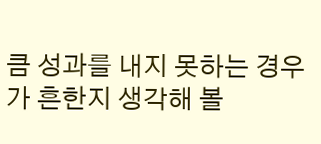큼 성과를 내지 못하는 경우가 흔한지 생각해 볼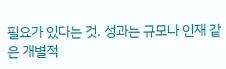필요가 있다는 것. 성과는 규모나 인재 같은 개별적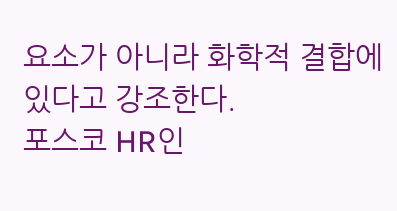요소가 아니라 화학적 결합에 있다고 강조한다.
포스코 HR인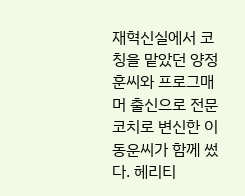재혁신실에서 코칭을 맡았던 양정훈씨와 프로그매머 출신으로 전문 코치로 변신한 이동운씨가 함께 썼다. 헤리티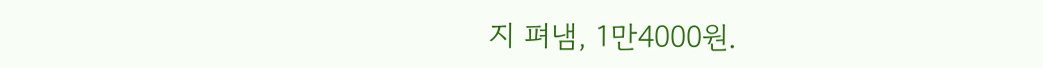지 펴냄, 1만4000원.